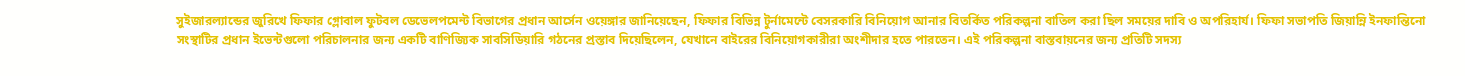সুইজারল্যান্ডের জুরিখে ফিফার গ্লোবাল ফুটবল ডেভেলপমেন্ট বিভাগের প্রধান আর্সেন ওয়েঙ্গার জানিয়েছেন, ফিফার বিভিন্ন টুর্নামেন্টে বেসরকারি বিনিয়োগ আনার বিতর্কিত পরিকল্পনা বাতিল করা ছিল সময়ের দাবি ও অপরিহার্য। ফিফা সভাপতি জিয়ান্নি ইনফান্তিনো সংস্থাটির প্রধান ইভেন্টগুলো পরিচালনার জন্য একটি বাণিজ্যিক সাবসিডিয়ারি গঠনের প্রস্তাব দিয়েছিলেন, যেখানে বাইরের বিনিয়োগকারীরা অংশীদার হতে পারতেন। এই পরিকল্পনা বাস্তবায়নের জন্য প্রতিটি সদস্য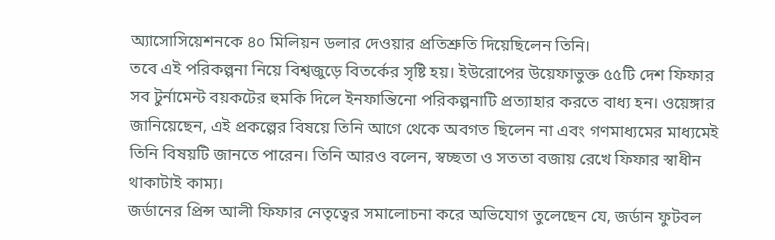অ্যাসোসিয়েশনকে ৪০ মিলিয়ন ডলার দেওয়ার প্রতিশ্রুতি দিয়েছিলেন তিনি।
তবে এই পরিকল্পনা নিয়ে বিশ্বজুড়ে বিতর্কের সৃষ্টি হয়। ইউরোপের উয়েফাভুক্ত ৫৫টি দেশ ফিফার সব টুর্নামেন্ট বয়কটের হুমকি দিলে ইনফান্তিনো পরিকল্পনাটি প্রত্যাহার করতে বাধ্য হন। ওয়েঙ্গার জানিয়েছেন, এই প্রকল্পের বিষয়ে তিনি আগে থেকে অবগত ছিলেন না এবং গণমাধ্যমের মাধ্যমেই তিনি বিষয়টি জানতে পারেন। তিনি আরও বলেন, স্বচ্ছতা ও সততা বজায় রেখে ফিফার স্বাধীন থাকাটাই কাম্য।
জর্ডানের প্রিন্স আলী ফিফার নেতৃত্বের সমালোচনা করে অভিযোগ তুলেছেন যে, জর্ডান ফুটবল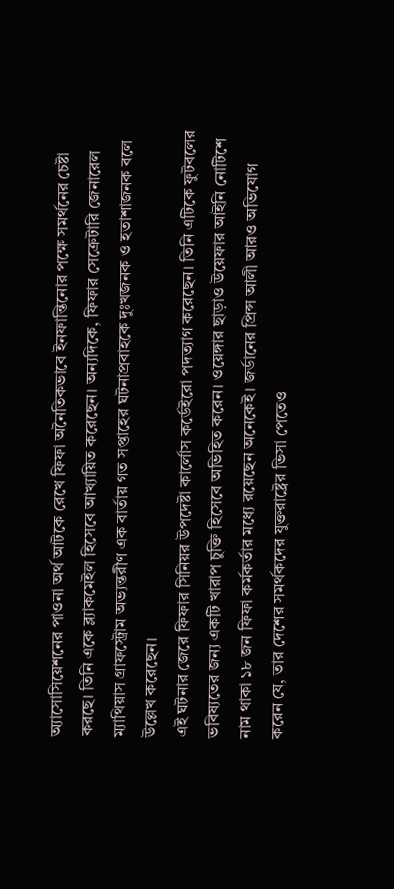অ্যাসোসিয়েশনের পাওনা অর্থ আটকে রেখে ফিফা অনৈতিকভাবে ইনফান্তিনোর পক্ষে সমর্থনের চেষ্টা করছে। তিনি একে ব্ল্যাকমেইল হিসেবে আখ্যায়িত করেছেন। অন্যদিকে, ফিফার সেক্রেটারি জেনারেল ম্যাথিয়াস গ্রাফস্ট্রোম অভ্যন্তরীণ এক বার্তায় গত সপ্তাহের ঘটনাপ্রবাহকে দুঃখজনক ও হতাশাজনক বলে উল্লেখ করেছেন।
এই ঘটনার জেরে ফিফার সিনিয়র উপদেষ্টা কার্লোস কর্ডেইরো পদত্যাগ করেছেন। তিনি এটিকে ফুটবলের ভবিষ্যতের জন্য একটি খারাপ চুক্তি হিসেবে অভিহিত করেন। ওয়েঙ্গার ছাড়াও উয়েফার আইনি নোটিশে নাম থাকা ১৮ জন ফিফা কর্মকর্তার মধ্যে রয়েছেন অনেকেই। জর্ডানের প্রিন্স আলী আরও অভিযোগ করেন যে, তার দেশের সমর্থকদের যুক্তরাষ্ট্রের ভিসা পেতেও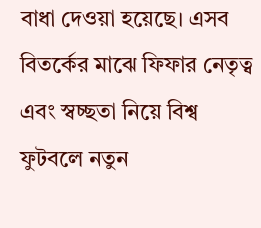বাধা দেওয়া হয়েছে। এসব বিতর্কের মাঝে ফিফার নেতৃত্ব এবং স্বচ্ছতা নিয়ে বিশ্ব ফুটবলে নতুন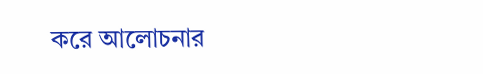করে আলোচনার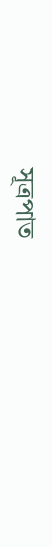সূত্রপাত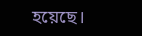হয়েছে।